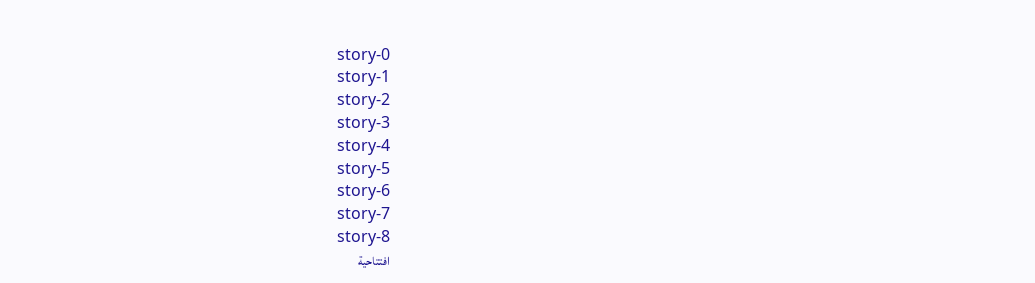story-0
story-1
story-2
story-3
story-4
story-5
story-6
story-7
story-8
افتتاحية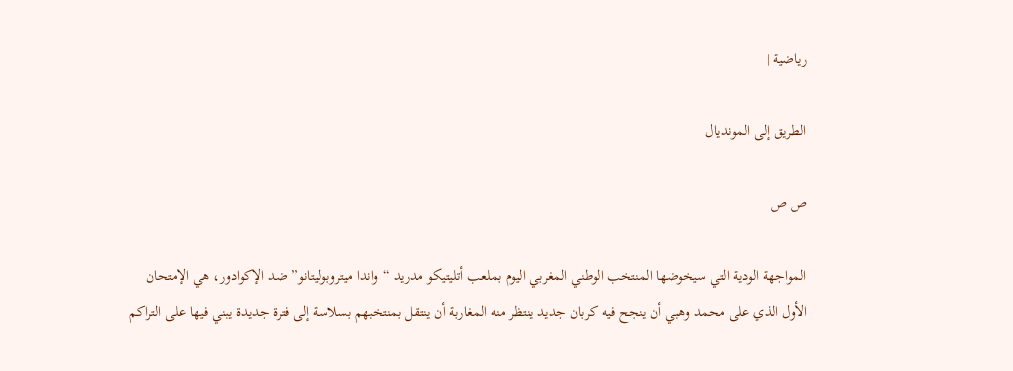رياضية |

الطريق إلى المونديال

ص ص

المواجهة الودية التي سيخوضها المنتخب الوطني المغربي اليوم بملعب أتليتيكو مدريد “واندا ميتروبوليتانو” ضد الإكوادور، هي الإمتحان الأول الذي على محمد وهبي أن ينجح فيه كربان جديد ينتظر منه المغاربة أن ينتقل بمنتخبهم بسلاسة إلى فترة جديدة يبني فيها على التراكم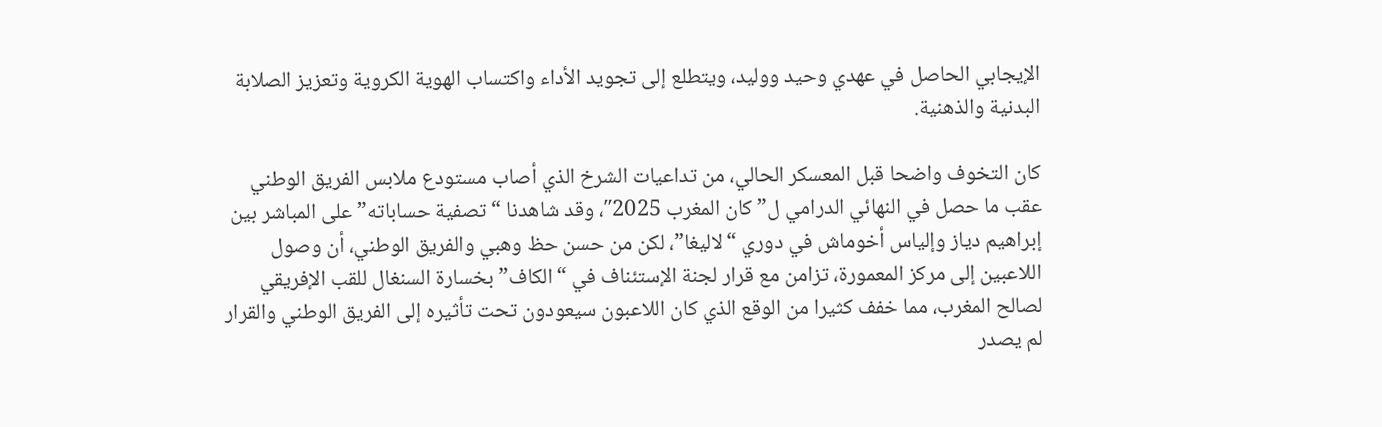الإيجابي الحاصل في عهدي وحيد ووليد، ويتطلع إلى تجويد الأداء واكتساب الهوية الكروية وتعزيز الصلابة البدنية والذهنية.

كان التخوف واضحا قبل المعسكر الحالي، من تداعيات الشرخ الذي أصاب مستودع ملابس الفريق الوطني عقب ما حصل في النهائي الدرامي ل”كان المغرب 2025″، وقد شاهدنا “تصفية حساباته” على المباشر بين إبراهيم دياز وإلياس أخوماش في دوري “لاليغا”، لكن من حسن حظ وهبي والفريق الوطني، أن وصول اللاعبين إلى مركز المعمورة، تزامن مع قرار لجنة الإستئناف في “الكاف” بخسارة السنغال للقب الإفريقي لصالح المغرب، مما خفف كثيرا من الوقع الذي كان اللاعبون سيعودون تحت تأثيره إلى الفريق الوطني والقرار لم يصدر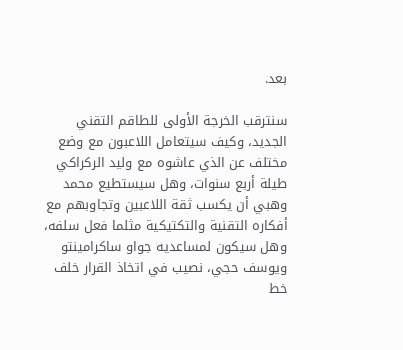بعد.

سنترقب الخرجة الأولى للطاقم التقني الجديد، وكيف سيتعامل اللاعبون مع وضع مختلف عن الذي عاشوه مع وليد الركراكي طيلة أربع سنوات، وهل سيستطيع محمد وهبي أن يكسب ثقة اللاعبين وتجاوبهم مع أفكاره التقنية والتكتيكية مثلما فعل سلفه، وهل سيكون لمساعديه جواو ساكرامينتو ويوسف حجي، نصيب في اتخاذ القرار خلف خط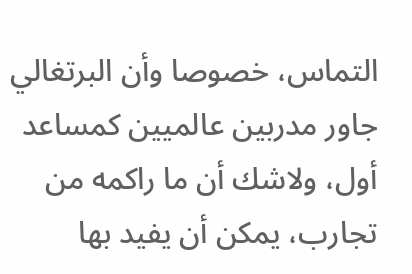التماس، خصوصا وأن البرتغالي جاور مدربين عالميين كمساعد أول، ولاشك أن ما راكمه من تجارب، يمكن أن يفيد بها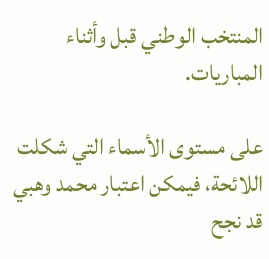المنتخب الوطني قبل وأثناء المباريات.

على مستوى الأسماء التي شكلت اللائحة، فيمكن اعتبار محمد وهبي قد نجح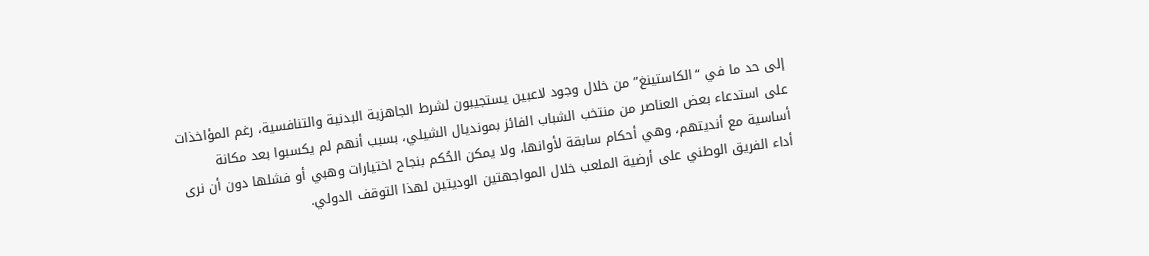إلى حد ما في “الكاستينغ” من خلال وجود لاعبين يستجيبون لشرط الجاهزية البدنية والتنافسية، رغم المؤاخذات على استدعاء بعض العناصر من منتخب الشباب الفائز بمونديال الشيلي، بسبب أنهم لم يكسبوا بعد مكانة أساسية مع أنديتهم، وهي أحكام سابقة لأوانها، ولا يمكن الحُكم بنجاح اختيارات وهبي أو فشلها دون أن نرى أداء الفريق الوطني على أرضية الملعب خلال المواجهتين الوديتين لهذا التوقف الدولي.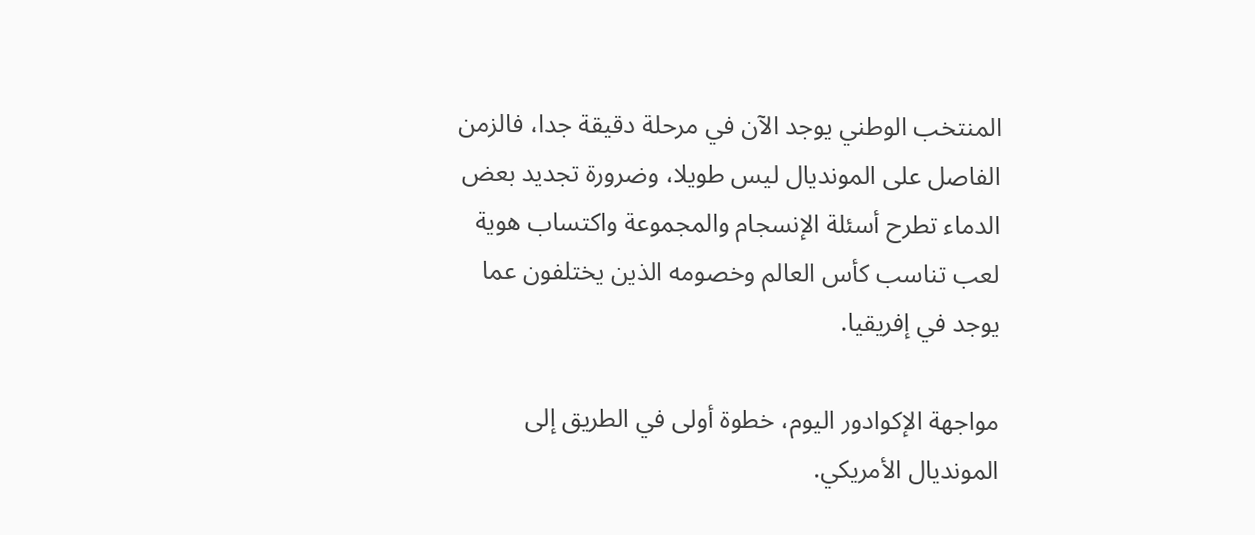المنتخب الوطني يوجد الآن في مرحلة دقيقة جدا، فالزمن الفاصل على المونديال ليس طويلا، وضرورة تجديد بعض الدماء تطرح أسئلة الإنسجام والمجموعة واكتساب هوية لعب تناسب كأس العالم وخصومه الذين يختلفون عما يوجد في إفريقيا.

مواجهة الإكوادور اليوم، خطوة أولى في الطريق إلى المونديال الأمريكي.